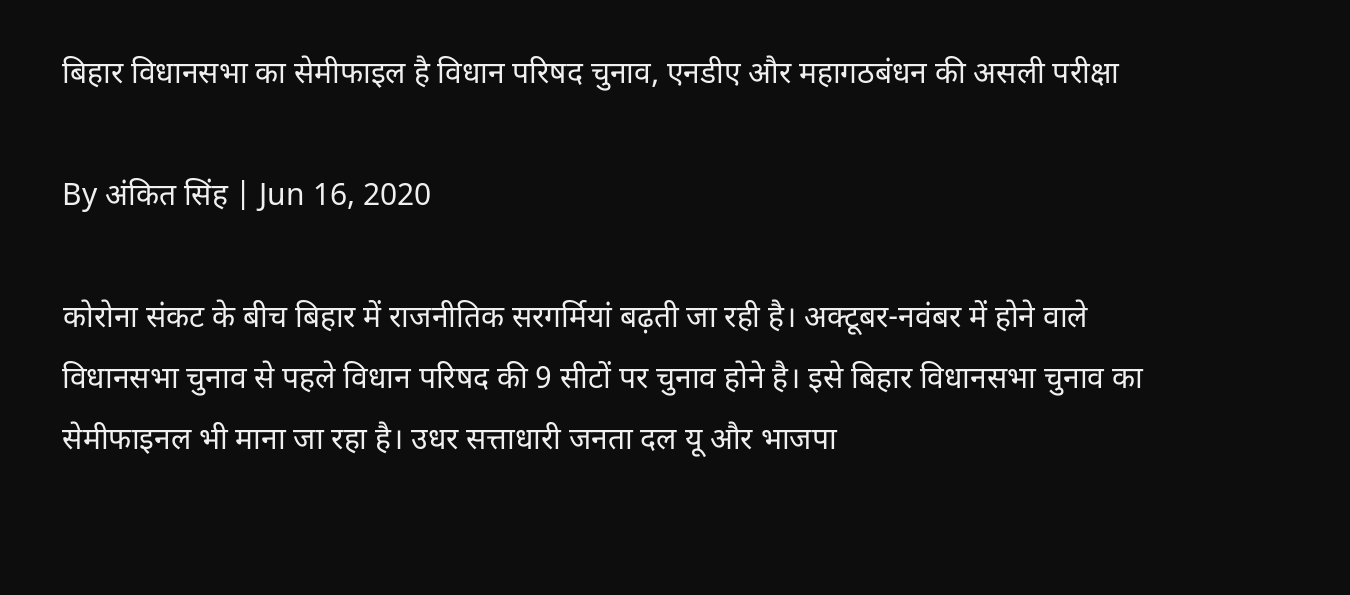बिहार विधानसभा का सेमीफाइल है विधान परिषद चुनाव, एनडीए और महागठबंधन की असली परीक्षा

By अंकित सिंह | Jun 16, 2020

कोरोना संकट के बीच बिहार में राजनीतिक सरगर्मियां बढ़ती जा रही है। अक्टूबर-नवंबर में होने वाले विधानसभा चुनाव से पहले विधान परिषद की 9 सीटों पर चुनाव होने है। इसे बिहार विधानसभा चुनाव का सेमीफाइनल भी माना जा रहा है। उधर सत्ताधारी जनता दल यू और भाजपा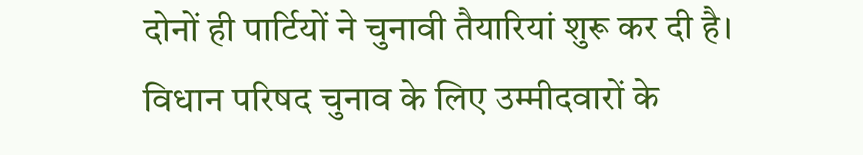दोनों ही पार्टियों ने चुनावी तैयारियां शुरू कर दी है। विधान परिषद चुनाव के लिए उम्मीदवारों के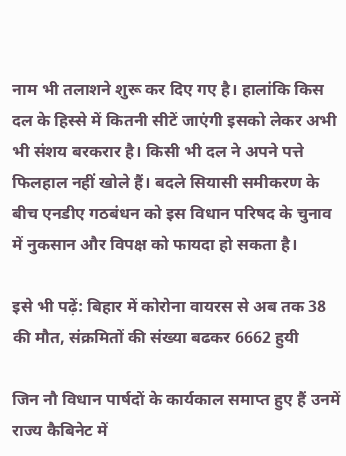नाम भी तलाशने शुरू कर दिए गए है। हालांकि किस दल के हिस्से में कितनी सीटें जाएंगी इसको लेकर अभी भी संशय बरकरार है। किसी भी दल ने अपने पत्ते फिलहाल नहीं खोले हैं। बदले सियासी समीकरण के बीच एनडीए गठबंधन को इस विधान परिषद के चुनाव में नुकसान और विपक्ष को फायदा हो सकता है।

इसे भी पढ़ें: बिहार में कोरोना वायरस से अब तक 38 की मौत, संक्रमितों की संख्या बढकर 6662 हुयी

जिन नौ विधान पार्षदों के कार्यकाल समाप्त हुए हैं उनमें राज्य कैबिनेट में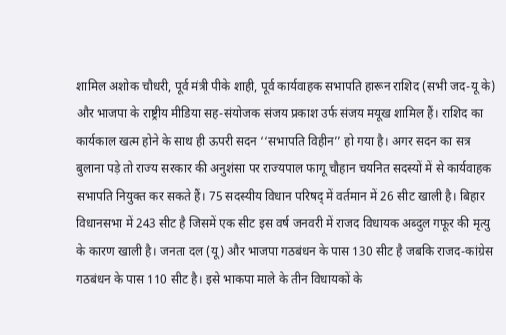शामिल अशोक चौधरी, पूर्व मंत्री पीके शाही, पूर्व कार्यवाहक सभापति हारून राशिद (सभी जद-यू के) और भाजपा के राष्ट्रीय मीडिया सह-संयोजक संजय प्रकाश उर्फ संजय मयूख शामिल हैं। राशिद का कार्यकाल खत्म होने के साथ ही ऊपरी सदन ‘‘सभापति विहीन’’ हो गया है। अगर सदन का सत्र बुलाना पड़े तो राज्य सरकार की अनुशंसा पर राज्यपाल फागू चौहान चयनित सदस्यों में से कार्यवाहक सभापति नियुक्त कर सकते हैं। 75 सदस्यीय विधान परिषद् में वर्तमान में 26 सीट खाली है। बिहार विधानसभा में 243 सीट है जिसमें एक सीट इस वर्ष जनवरी में राजद विधायक अब्दुल गफूर की मृत्यु के कारण खाली है। जनता दल (यू) और भाजपा गठबंधन के पास 130 सीट है जबकि राजद-कांग्रेस गठबंधन के पास 110 सीट है। इसे भाकपा माले के तीन विधायकों के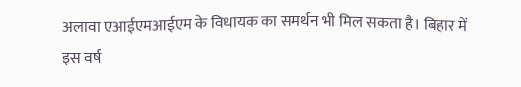अलावा एआईएमआईएम के विधायक का समर्थन भी मिल सकता है। बिहार में इस वर्ष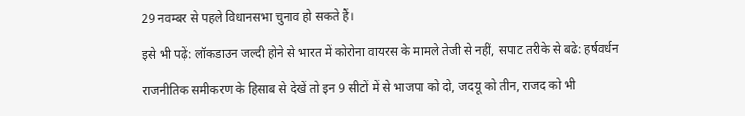29 नवम्बर से पहले विधानसभा चुनाव हो सकते हैं।

इसे भी पढ़ें: लॉकडाउन जल्दी होने से भारत में कोरोना वायरस के मामले तेजी से नहीं, सपाट तरीके से बढे: हर्षवर्धन

राजनीतिक समीकरण के हिसाब से देखें तो इन 9 सीटों में से भाजपा को दो, जदयू को तीन, राजद को भी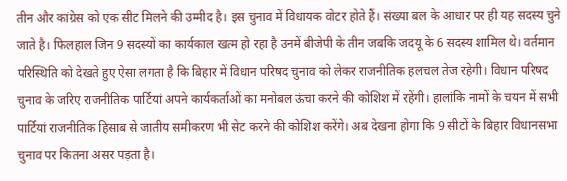तीन और कांग्रेस को एक सीट मिलने की उम्मीद है। इस चुनाव में विधायक वोटर होते हैं। संख्या बल के आधार पर ही यह सदस्य चुने जाते है। फिलहाल जिन 9 सदस्यों का कार्यकाल खत्म हो रहा है उनमें बीजेपी के तीन जबकि जदयू के 6 सदस्य शामिल थे। वर्तमान परिस्थिति को देखते हुए ऐसा लगता है कि बिहार में विधान परिषद चुनाव को लेकर राजनीतिक हलचल तेज रहेगी। विधान परिषद चुनाव के जरिए राजनीतिक पार्टियां अपने कार्यकर्ताओं का मनोबल ऊंचा करने की कोशिश में रहेंगी। हालांकि नामों के चयन में सभी पार्टियां राजनीतिक हिसाब से जातीय समीकरण भी सेट करने की कोशिश करेंगे। अब देखना होगा कि 9 सीटों के बिहार विधानसभा चुनाव पर कितना असर पड़ता है।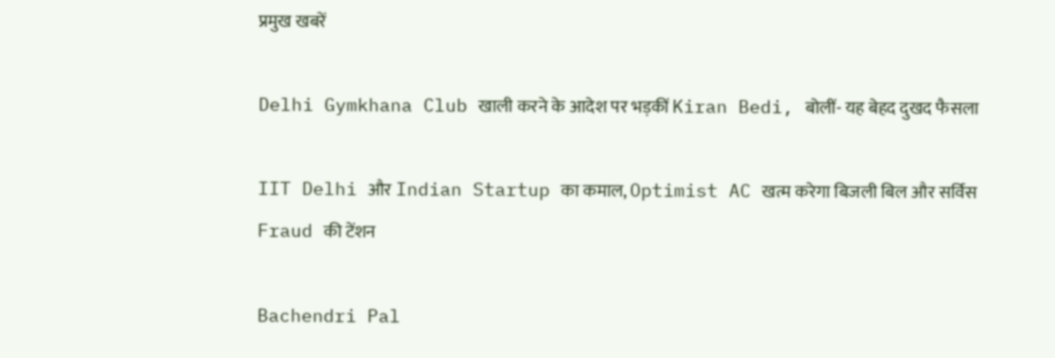प्रमुख खबरें

Delhi Gymkhana Club खाली करने के आदेश पर भड़कीं Kiran Bedi, बोलीं- यह बेहद दुखद फैसला

IIT Delhi और Indian Startup का कमाल, Optimist AC खत्म करेगा बिजली बिल और सर्विस Fraud की टेंशन

Bachendri Pal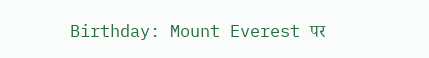Birthday: Mount Everest पर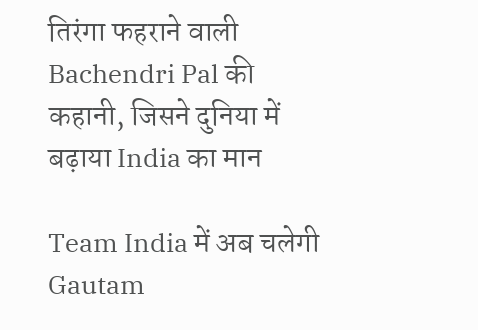तिरंगा फहराने वाली Bachendri Pal की कहानी, जिसने दुनिया में बढ़ाया India का मान

Team India में अब चलेगी Gautam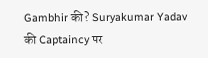Gambhir की? Suryakumar Yadav की Captaincy पर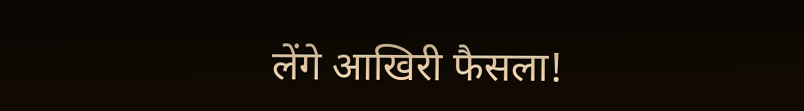लेंगे आखिरी फैसला!